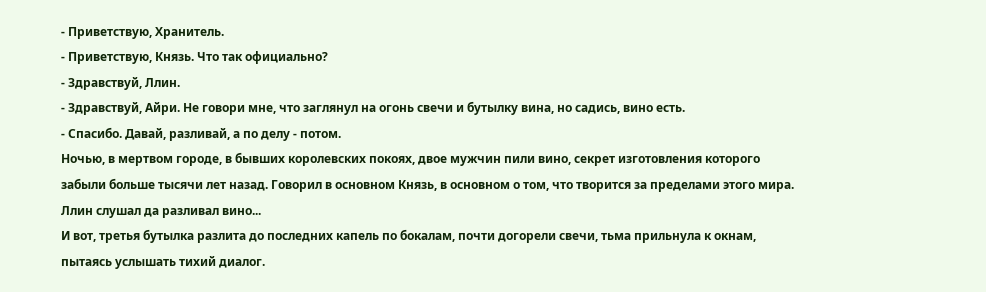- Приветствую, Хранитель.
- Приветствую, Князь. Что так официально?
- Здравствуй, Ллин.
- Здравствуй, Айри. Не говори мне, что заглянул на огонь свечи и бутылку вина, но садись, вино есть.
- Спасибо. Давай, разливай, а по делу - потом.
Ночью, в мертвом городе, в бывших королевских покоях, двое мужчин пили вино, секрет изготовления которого забыли больше тысячи лет назад. Говорил в основном Князь, в основном о том, что творится за пределами этого мира. Ллин слушал да разливал вино...
И вот, третья бутылка разлита до последних капель по бокалам, почти догорели свечи, тьма прильнула к окнам, пытаясь услышать тихий диалог.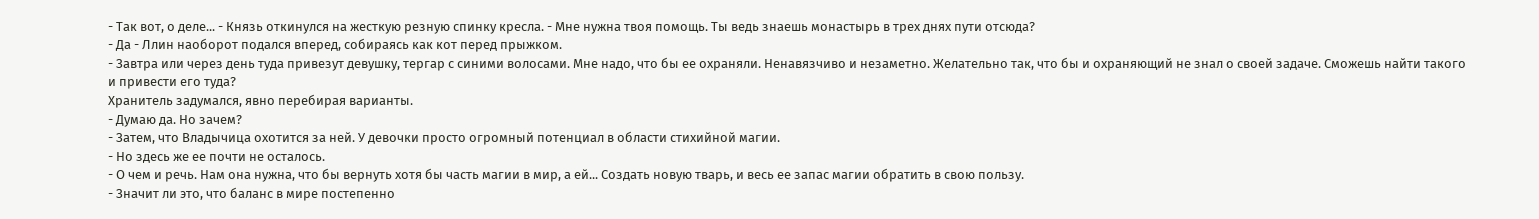- Так вот, о деле... - Князь откинулся на жесткую резную спинку кресла. - Мне нужна твоя помощь. Ты ведь знаешь монастырь в трех днях пути отсюда?
- Да - Ллин наоборот подался вперед, собираясь как кот перед прыжком.
- Завтра или через день туда привезут девушку, тергар с синими волосами. Мне надо, что бы ее охраняли. Ненавязчиво и незаметно. Желательно так, что бы и охраняющий не знал о своей задаче. Сможешь найти такого и привести его туда?
Хранитель задумался, явно перебирая варианты.
- Думаю да. Но зачем?
- Затем, что Владычица охотится за ней. У девочки просто огромный потенциал в области стихийной магии.
- Но здесь же ее почти не осталось.
- О чем и речь. Нам она нужна, что бы вернуть хотя бы часть магии в мир, а ей... Создать новую тварь, и весь ее запас магии обратить в свою пользу.
- Значит ли это, что баланс в мире постепенно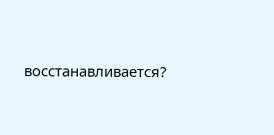восстанавливается?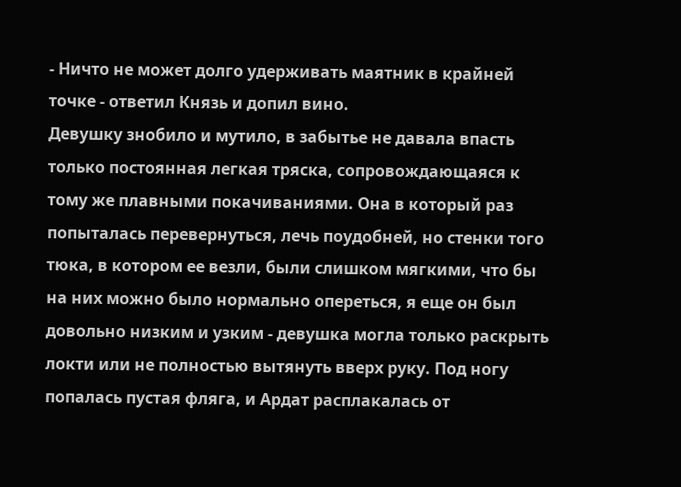- Ничто не может долго удерживать маятник в крайней точке - ответил Князь и допил вино.
Девушку знобило и мутило, в забытье не давала впасть только постоянная легкая тряска, сопровождающаяся к тому же плавными покачиваниями. Она в который раз попыталась перевернуться, лечь поудобней, но стенки того тюка, в котором ее везли, были слишком мягкими, что бы на них можно было нормально опереться, я еще он был довольно низким и узким - девушка могла только раскрыть локти или не полностью вытянуть вверх руку. Под ногу попалась пустая фляга, и Ардат расплакалась от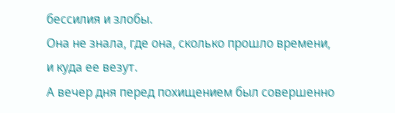бессилия и злобы.
Она не знала, где она, сколько прошло времени, и куда ее везут.
А вечер дня перед похищением был совершенно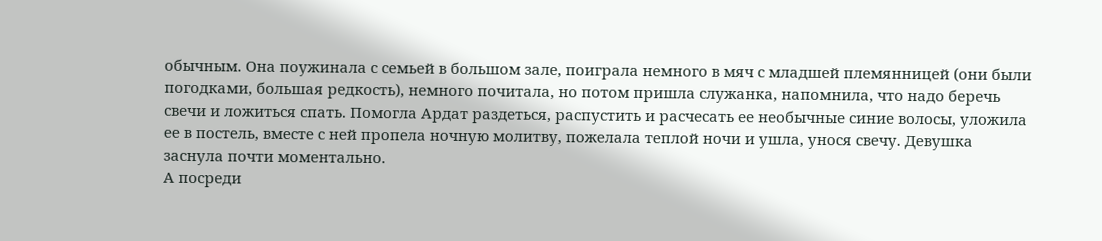обычным. Она поужинала с семьей в большом зале, поиграла немного в мяч с младшей племянницей (они были погодками, большая редкость), немного почитала, но потом пришла служанка, напомнила, что надо беречь свечи и ложиться спать. Помогла Ардат раздеться, распустить и расчесать ее необычные синие волосы, уложила ее в постель, вместе с ней пропела ночную молитву, пожелала теплой ночи и ушла, унося свечу. Девушка заснула почти моментально.
А посреди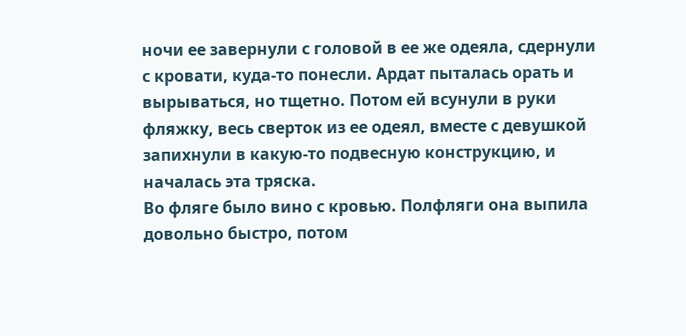ночи ее завернули с головой в ее же одеяла, сдернули с кровати, куда-то понесли. Ардат пыталась орать и вырываться, но тщетно. Потом ей всунули в руки фляжку, весь сверток из ее одеял, вместе с девушкой запихнули в какую-то подвесную конструкцию, и началась эта тряска.
Во фляге было вино с кровью. Полфляги она выпила довольно быстро, потом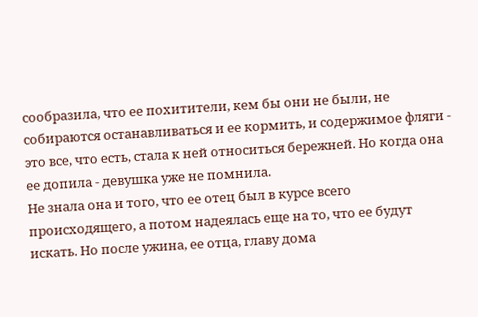сообразила, что ее похитители, кем бы они не были, не собираются останавливаться и ее кормить, и содержимое фляги - это все, что есть, стала к ней относиться бережней. Но когда она ее допила - девушка уже не помнила.
Не знала она и того, что ее отец был в курсе всего происходящего, а потом надеялась еще на то, что ее будут искать. Но после ужина, ее отца, главу дома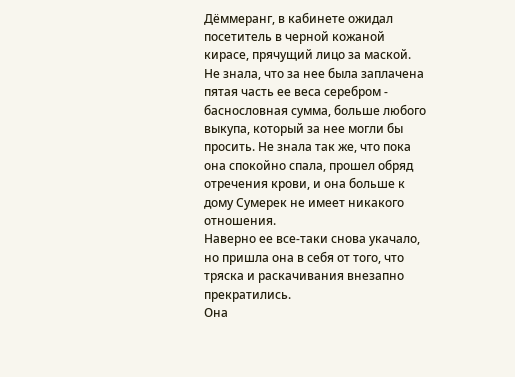Дёммеранг, в кабинете ожидал посетитель в черной кожаной кирасе, прячущий лицо за маской. Не знала, что за нее была заплачена пятая часть ее веса серебром - баснословная сумма, больше любого выкупа, который за нее могли бы просить. Не знала так же, что пока она спокойно спала, прошел обряд отречения крови, и она больше к дому Сумерек не имеет никакого отношения.
Наверно ее все-таки снова укачало, но пришла она в себя от того, что тряска и раскачивания внезапно прекратились.
Она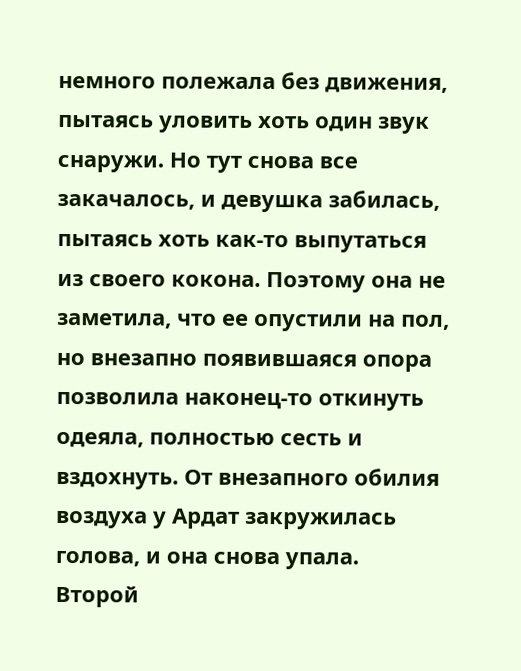немного полежала без движения, пытаясь уловить хоть один звук снаружи. Но тут снова все закачалось, и девушка забилась, пытаясь хоть как-то выпутаться из своего кокона. Поэтому она не заметила, что ее опустили на пол, но внезапно появившаяся опора позволила наконец-то откинуть одеяла, полностью сесть и вздохнуть. От внезапного обилия воздуха у Ардат закружилась голова, и она снова упала.
Второй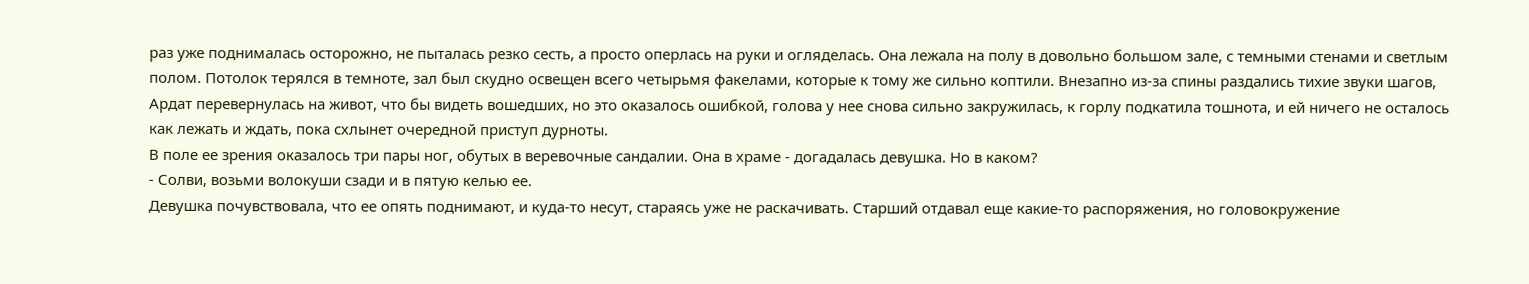раз уже поднималась осторожно, не пыталась резко сесть, а просто оперлась на руки и огляделась. Она лежала на полу в довольно большом зале, с темными стенами и светлым полом. Потолок терялся в темноте, зал был скудно освещен всего четырьмя факелами, которые к тому же сильно коптили. Внезапно из-за спины раздались тихие звуки шагов, Ардат перевернулась на живот, что бы видеть вошедших, но это оказалось ошибкой, голова у нее снова сильно закружилась, к горлу подкатила тошнота, и ей ничего не осталось как лежать и ждать, пока схлынет очередной приступ дурноты.
В поле ее зрения оказалось три пары ног, обутых в веревочные сандалии. Она в храме - догадалась девушка. Но в каком?
- Солви, возьми волокуши сзади и в пятую келью ее.
Девушка почувствовала, что ее опять поднимают, и куда-то несут, стараясь уже не раскачивать. Старший отдавал еще какие-то распоряжения, но головокружение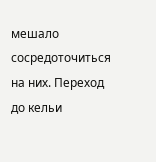мешало сосредоточиться на них. Переход до кельи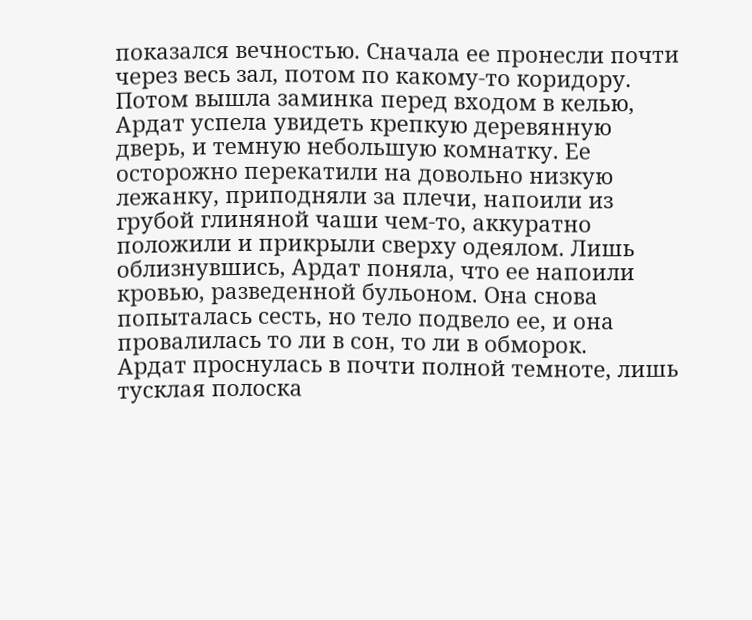показался вечностью. Сначала ее пронесли почти через весь зал, потом по какому-то коридору. Потом вышла заминка перед входом в келью, Ардат успела увидеть крепкую деревянную дверь, и темную небольшую комнатку. Ее осторожно перекатили на довольно низкую лежанку, приподняли за плечи, напоили из грубой глиняной чаши чем-то, аккуратно положили и прикрыли сверху одеялом. Лишь облизнувшись, Ардат поняла, что ее напоили кровью, разведенной бульоном. Она снова попыталась сесть, но тело подвело ее, и она провалилась то ли в сон, то ли в обморок.
Ардат проснулась в почти полной темноте, лишь тусклая полоска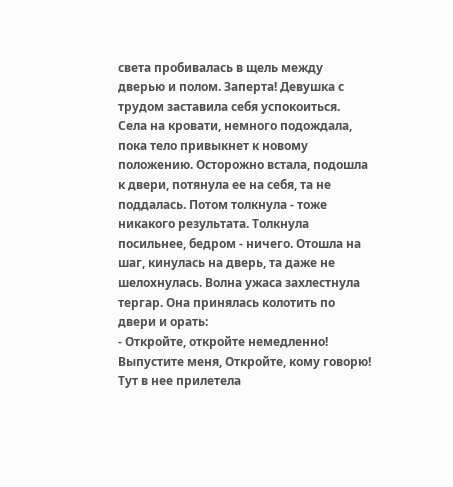света пробивалась в щель между дверью и полом. Заперта! Девушка с трудом заставила себя успокоиться. Села на кровати, немного подождала, пока тело привыкнет к новому положению. Осторожно встала, подошла к двери, потянула ее на себя, та не поддалась. Потом толкнула - тоже никакого результата. Толкнула посильнее, бедром - ничего. Отошла на шаг, кинулась на дверь, та даже не шелохнулась. Волна ужаса захлестнула тергар. Она принялась колотить по двери и орать:
- Откройте, откройте немедленно! Выпустите меня, Откройте, кому говорю!
Тут в нее прилетела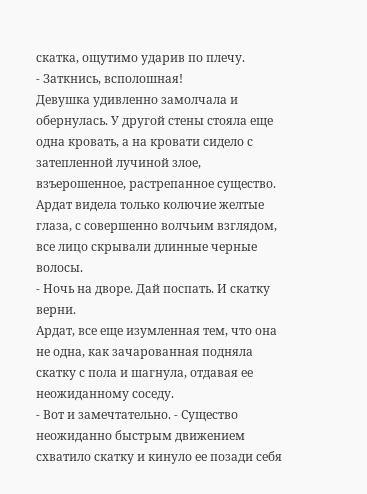скатка, ощутимо ударив по плечу.
- Заткнись, всполошная!
Девушка удивленно замолчала и обернулась. У другой стены стояла еще одна кровать, а на кровати сидело с затепленной лучиной злое, взъерошенное, растрепанное существо. Ардат видела только колючие желтые глаза, с совершенно волчьим взглядом, все лицо скрывали длинные черные волосы.
- Ночь на дворе. Дай поспать. И скатку верни.
Ардат, все еще изумленная тем, что она не одна, как зачарованная подняла скатку с пола и шагнула, отдавая ее неожиданному соседу.
- Вот и замечтательно. - Существо неожиданно быстрым движением схватило скатку и кинуло ее позади себя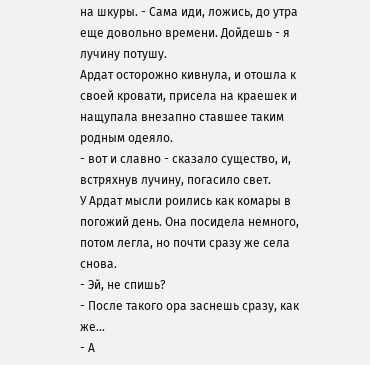на шкуры. - Сама иди, ложись, до утра еще довольно времени. Дойдешь - я лучину потушу.
Ардат осторожно кивнула, и отошла к своей кровати, присела на краешек и нащупала внезапно ставшее таким родным одеяло.
- вот и славно - сказало существо, и, встряхнув лучину, погасило свет.
У Ардат мысли роились как комары в погожий день. Она посидела немного, потом легла, но почти сразу же села снова.
- Эй, не спишь?
- После такого ора заснешь сразу, как же...
- А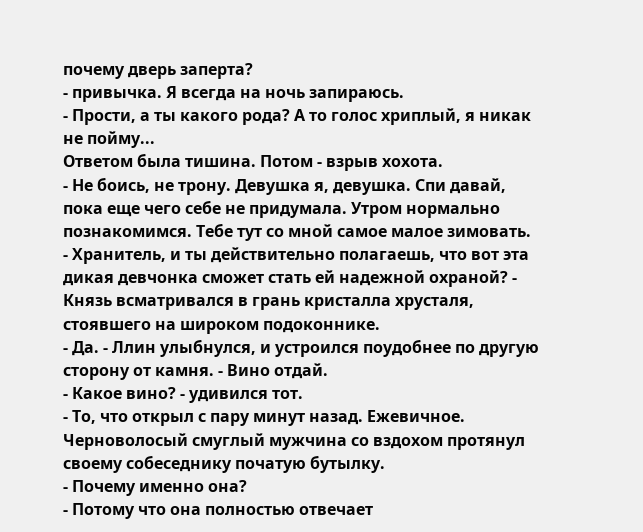почему дверь заперта?
- привычка. Я всегда на ночь запираюсь.
- Прости, а ты какого рода? А то голос хриплый, я никак не пойму...
Ответом была тишина. Потом - взрыв хохота.
- Не боись, не трону. Девушка я, девушка. Спи давай, пока еще чего себе не придумала. Утром нормально познакомимся. Тебе тут со мной самое малое зимовать.
- Хранитель, и ты действительно полагаешь, что вот эта дикая девчонка сможет стать ей надежной охраной? - Князь всматривался в грань кристалла хрусталя, стоявшего на широком подоконнике.
- Да. - Ллин улыбнулся, и устроился поудобнее по другую сторону от камня. - Вино отдай.
- Какое вино? - удивился тот.
- То, что открыл с пару минут назад. Ежевичное.
Черноволосый смуглый мужчина со вздохом протянул своему собеседнику початую бутылку.
- Почему именно она?
- Потому что она полностью отвечает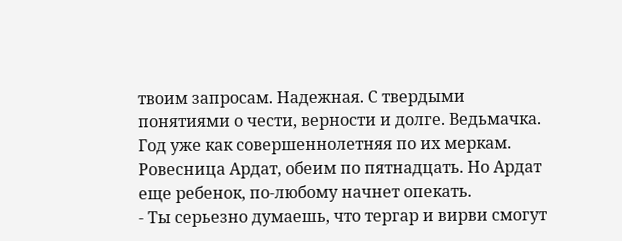твоим запросам. Надежная. С твердыми понятиями о чести, верности и долге. Ведьмачка. Год уже как совершеннолетняя по их меркам. Ровесница Ардат, обеим по пятнадцать. Но Ардат еще ребенок, по-любому начнет опекать.
- Ты серьезно думаешь, что тергар и вирви смогут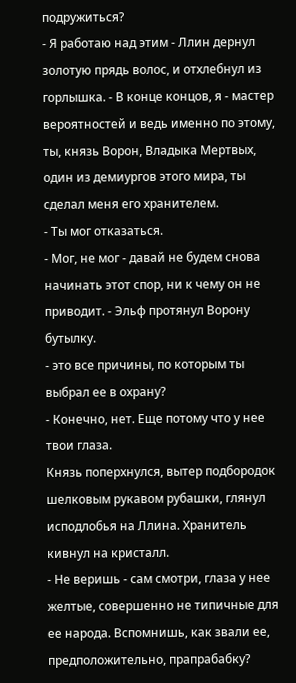подружиться?
- Я работаю над этим - Ллин дернул золотую прядь волос, и отхлебнул из горлышка. - В конце концов, я - мастер вероятностей и ведь именно по этому, ты, князь Ворон, Владыка Мертвых, один из демиургов этого мира, ты сделал меня его хранителем.
- Ты мог отказаться.
- Мог, не мог - давай не будем снова начинать этот спор, ни к чему он не приводит. - Эльф протянул Ворону бутылку.
- это все причины, по которым ты выбрал ее в охрану?
- Конечно, нет. Еще потому что у нее твои глаза.
Князь поперхнулся, вытер подбородок шелковым рукавом рубашки, глянул исподлобья на Ллина. Хранитель кивнул на кристалл.
- Не веришь - сам смотри, глаза у нее желтые, совершенно не типичные для ее народа. Вспомнишь, как звали ее, предположительно, прапрабабку?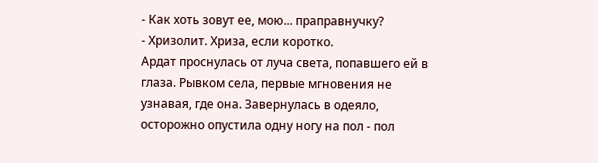- Как хоть зовут ее, мою... праправнучку?
- Хризолит. Хриза, если коротко.
Ардат проснулась от луча света, попавшего ей в глаза. Рывком села, первые мгновения не узнавая, где она. Завернулась в одеяло, осторожно опустила одну ногу на пол - пол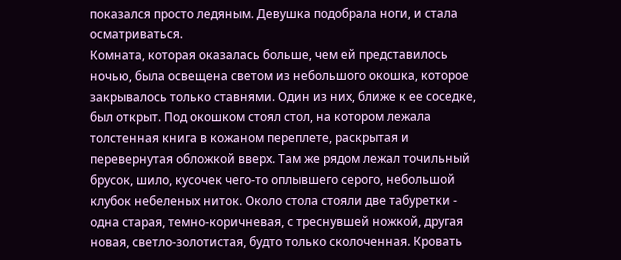показался просто ледяным. Девушка подобрала ноги, и стала осматриваться.
Комната, которая оказалась больше, чем ей представилось ночью, была освещена светом из небольшого окошка, которое закрывалось только ставнями. Один из них, ближе к ее соседке, был открыт. Под окошком стоял стол, на котором лежала толстенная книга в кожаном переплете, раскрытая и перевернутая обложкой вверх. Там же рядом лежал точильный брусок, шило, кусочек чего-то оплывшего серого, небольшой клубок небеленых ниток. Около стола стояли две табуретки - одна старая, темно-коричневая, с треснувшей ножкой, другая новая, светло-золотистая, будто только сколоченная. Кровать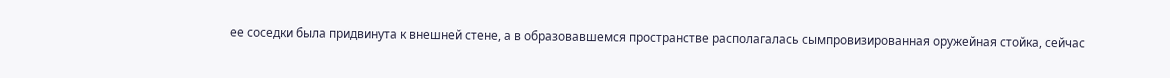ее соседки была придвинута к внешней стене, а в образовавшемся пространстве располагалась сымпровизированная оружейная стойка, сейчас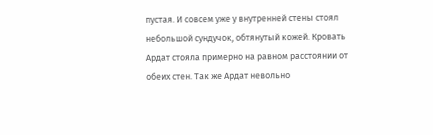пустая. И совсем уже у внутренней стены стоял небольшой сундучок, обтянутый кожей. Кровать Ардат стояла примерно на равном расстоянии от обеих стен. Так же Ардат невольно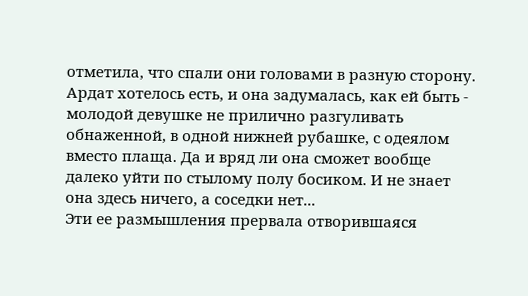отметила, что спали они головами в разную сторону.
Ардат хотелось есть, и она задумалась, как ей быть - молодой девушке не прилично разгуливать обнаженной, в одной нижней рубашке, с одеялом вместо плаща. Да и вряд ли она сможет вообще далеко уйти по стылому полу босиком. И не знает она здесь ничего, а соседки нет...
Эти ее размышления прервала отворившаяся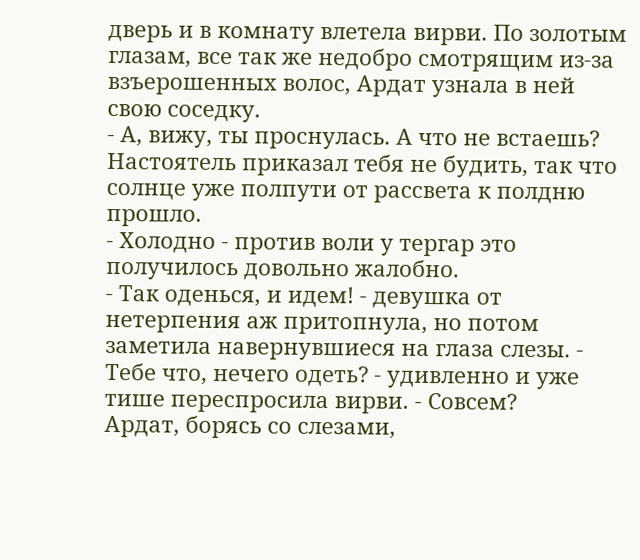дверь и в комнату влетела вирви. По золотым глазам, все так же недобро смотрящим из-за взъерошенных волос, Ардат узнала в ней свою соседку.
- А, вижу, ты проснулась. А что не встаешь? Настоятель приказал тебя не будить, так что солнце уже полпути от рассвета к полдню прошло.
- Холодно - против воли у тергар это получилось довольно жалобно.
- Так оденься, и идем! - девушка от нетерпения аж притопнула, но потом заметила навернувшиеся на глаза слезы. - Тебе что, нечего одеть? - удивленно и уже тише переспросила вирви. - Совсем?
Ардат, борясь со слезами,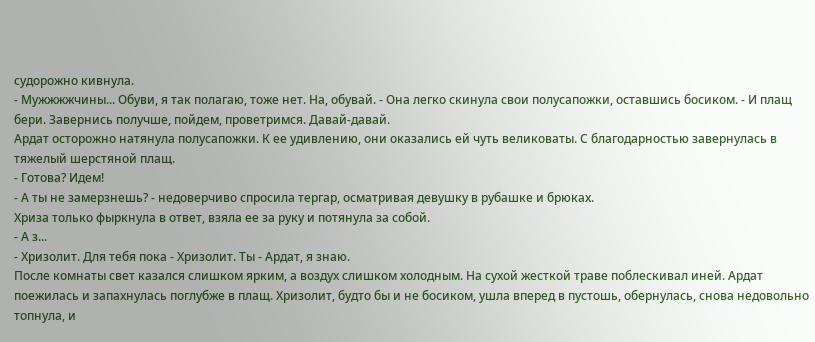судорожно кивнула.
- Мужжжжчины... Обуви, я так полагаю, тоже нет. На, обувай. - Она легко скинула свои полусапожки, оставшись босиком. - И плащ бери. Завернись получше, пойдем, проветримся. Давай-давай.
Ардат осторожно натянула полусапожки. К ее удивлению, они оказались ей чуть великоваты. С благодарностью завернулась в тяжелый шерстяной плащ.
- Готова? Идем!
- А ты не замерзнешь? - недоверчиво спросила тергар, осматривая девушку в рубашке и брюках.
Хриза только фыркнула в ответ, взяла ее за руку и потянула за собой.
- А з...
- Хризолит. Для тебя пока - Хризолит. Ты - Ардат, я знаю.
После комнаты свет казался слишком ярким, а воздух слишком холодным. На сухой жесткой траве поблескивал иней. Ардат поежилась и запахнулась поглубже в плащ. Хризолит, будто бы и не босиком, ушла вперед в пустошь, обернулась, снова недовольно топнула, и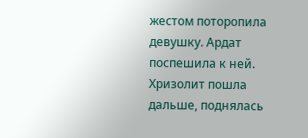жестом поторопила девушку. Ардат поспешила к ней. Хризолит пошла дальше, поднялась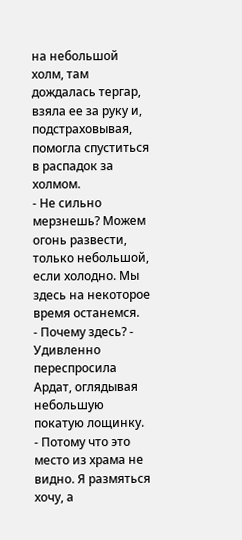на небольшой холм, там дождалась тергар, взяла ее за руку и, подстраховывая, помогла спуститься в распадок за холмом.
- Не сильно мерзнешь? Можем огонь развести, только небольшой, если холодно. Мы здесь на некоторое время останемся.
- Почему здесь? - Удивленно переспросила Ардат, оглядывая небольшую покатую лощинку.
- Потому что это место из храма не видно. Я размяться хочу, а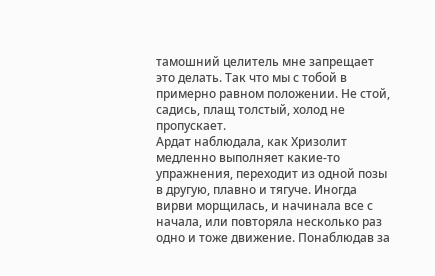тамошний целитель мне запрещает это делать. Так что мы с тобой в примерно равном положении. Не стой, садись, плащ толстый, холод не пропускает.
Ардат наблюдала, как Хризолит медленно выполняет какие-то упражнения, переходит из одной позы в другую, плавно и тягуче. Иногда вирви морщилась, и начинала все с начала, или повторяла несколько раз одно и тоже движение. Понаблюдав за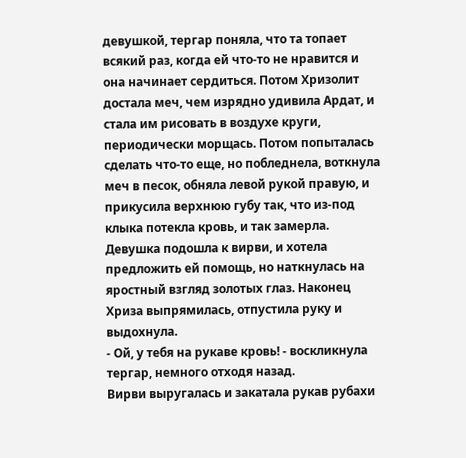девушкой, тергар поняла, что та топает всякий раз, когда ей что-то не нравится и она начинает сердиться. Потом Хризолит достала меч, чем изрядно удивила Ардат, и стала им рисовать в воздухе круги, периодически морщась. Потом попыталась сделать что-то еще, но побледнела, воткнула меч в песок, обняла левой рукой правую, и прикусила верхнюю губу так, что из-под клыка потекла кровь, и так замерла. Девушка подошла к вирви, и хотела предложить ей помощь, но наткнулась на яростный взгляд золотых глаз. Наконец Хриза выпрямилась, отпустила руку и выдохнула.
- Ой, у тебя на рукаве кровь! - воскликнула тергар, немного отходя назад.
Вирви выругалась и закатала рукав рубахи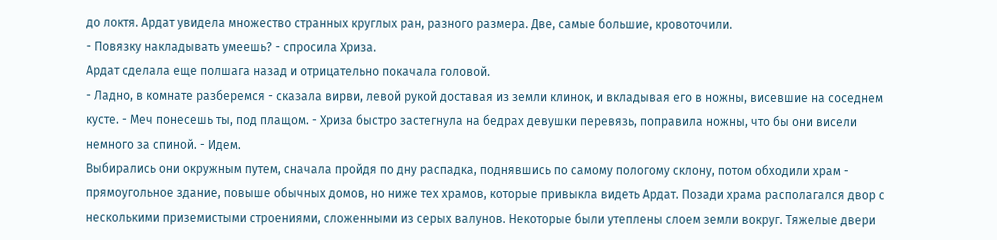до локтя. Ардат увидела множество странных круглых ран, разного размера. Две, самые большие, кровоточили.
- Повязку накладывать умеешь? - спросила Хриза.
Ардат сделала еще полшага назад и отрицательно покачала головой.
- Ладно, в комнате разберемся - сказала вирви, левой рукой доставая из земли клинок, и вкладывая его в ножны, висевшие на соседнем кусте. - Меч понесешь ты, под плащом. - Хриза быстро застегнула на бедрах девушки перевязь, поправила ножны, что бы они висели немного за спиной. - Идем.
Выбирались они окружным путем, сначала пройдя по дну распадка, поднявшись по самому пологому склону, потом обходили храм - прямоугольное здание, повыше обычных домов, но ниже тех храмов, которые привыкла видеть Ардат. Позади храма располагался двор с несколькими приземистыми строениями, сложенными из серых валунов. Некоторые были утеплены слоем земли вокруг. Тяжелые двери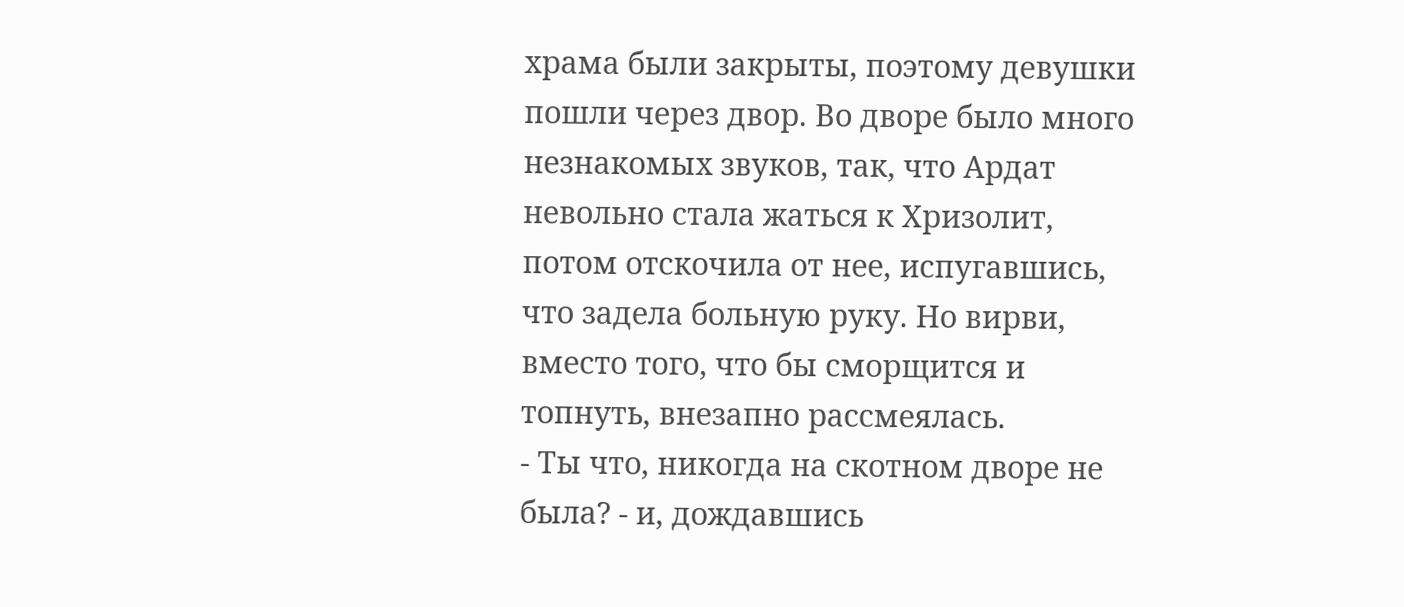храма были закрыты, поэтому девушки пошли через двор. Во дворе было много незнакомых звуков, так, что Ардат невольно стала жаться к Хризолит, потом отскочила от нее, испугавшись, что задела больную руку. Но вирви, вместо того, что бы сморщится и топнуть, внезапно рассмеялась.
- Ты что, никогда на скотном дворе не была? - и, дождавшись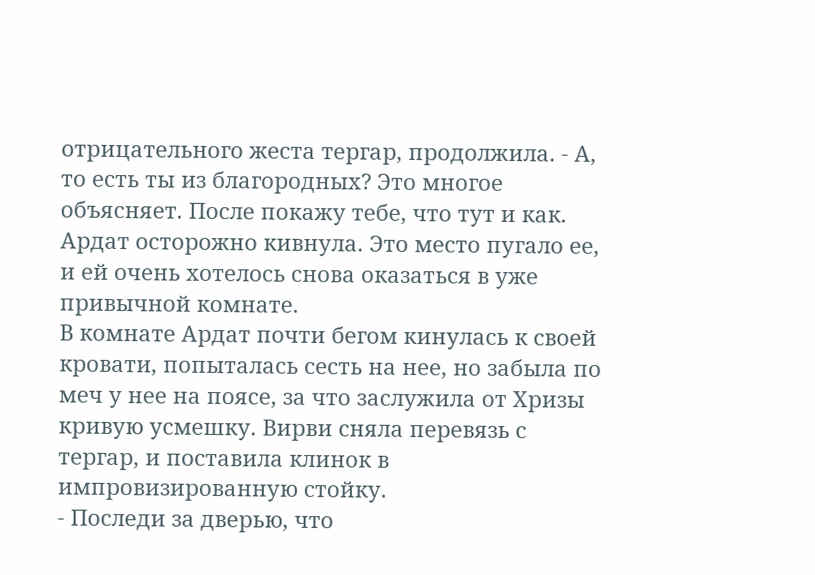отрицательного жеста тергар, продолжила. - А, то есть ты из благородных? Это многое объясняет. После покажу тебе, что тут и как.
Ардат осторожно кивнула. Это место пугало ее, и ей очень хотелось снова оказаться в уже привычной комнате.
В комнате Ардат почти бегом кинулась к своей кровати, попыталась сесть на нее, но забыла по меч у нее на поясе, за что заслужила от Хризы кривую усмешку. Вирви сняла перевязь с тергар, и поставила клинок в импровизированную стойку.
- Последи за дверью, что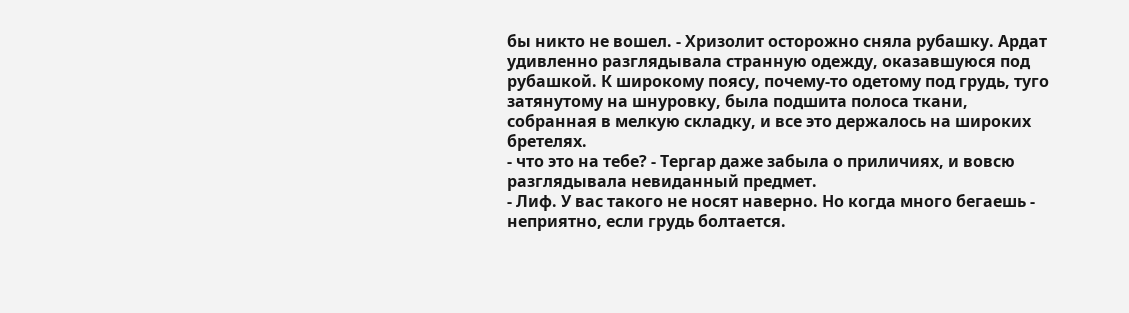бы никто не вошел. - Хризолит осторожно сняла рубашку. Ардат удивленно разглядывала странную одежду, оказавшуюся под рубашкой. К широкому поясу, почему-то одетому под грудь, туго затянутому на шнуровку, была подшита полоса ткани, собранная в мелкую складку, и все это держалось на широких бретелях.
- что это на тебе? - Тергар даже забыла о приличиях, и вовсю разглядывала невиданный предмет.
- Лиф. У вас такого не носят наверно. Но когда много бегаешь - неприятно, если грудь болтается.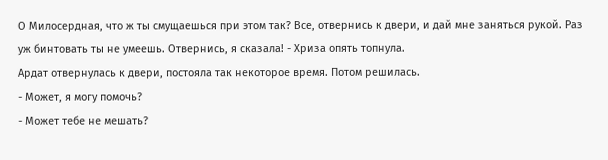О Милосердная, что ж ты смущаешься при этом так? Все, отвернись к двери, и дай мне заняться рукой. Раз уж бинтовать ты не умеешь. Отвернись, я сказала! - Хриза опять топнула.
Ардат отвернулась к двери, постояла так некоторое время. Потом решилась.
- Может, я могу помочь?
- Может тебе не мешать?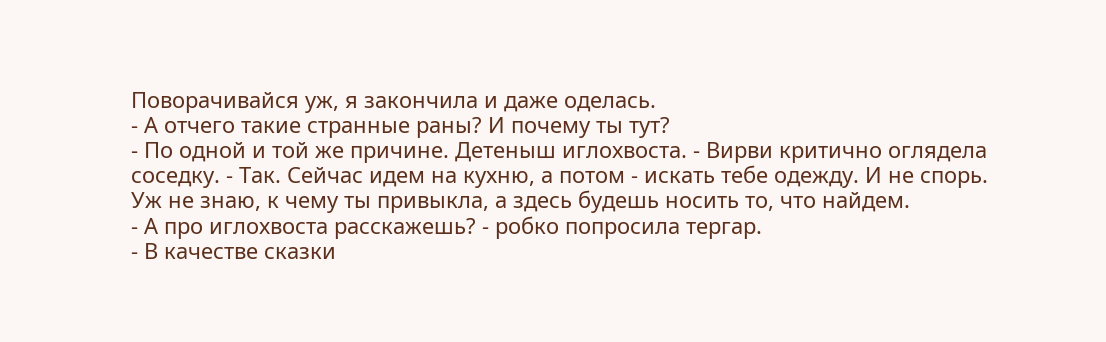Поворачивайся уж, я закончила и даже оделась.
- А отчего такие странные раны? И почему ты тут?
- По одной и той же причине. Детеныш иглохвоста. - Вирви критично оглядела соседку. - Так. Сейчас идем на кухню, а потом - искать тебе одежду. И не спорь. Уж не знаю, к чему ты привыкла, а здесь будешь носить то, что найдем.
- А про иглохвоста расскажешь? - робко попросила тергар.
- В качестве сказки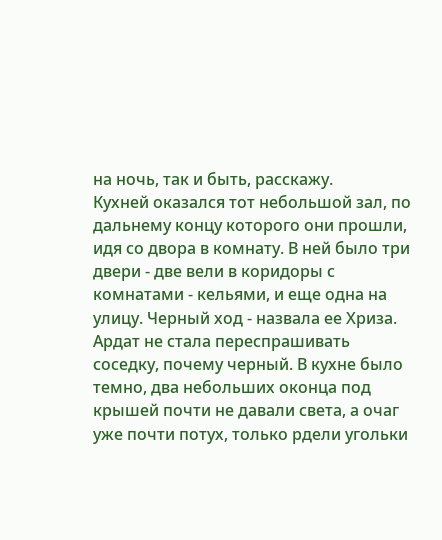на ночь, так и быть, расскажу.
Кухней оказался тот небольшой зал, по дальнему концу которого они прошли, идя со двора в комнату. В ней было три двери - две вели в коридоры с комнатами - кельями, и еще одна на улицу. Черный ход - назвала ее Хриза. Ардат не стала переспрашивать соседку, почему черный. В кухне было темно, два небольших оконца под крышей почти не давали света, а очаг уже почти потух, только рдели угольки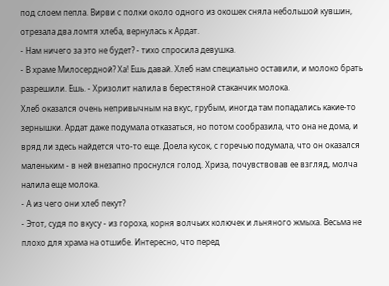под слоем пепла. Вирви с полки около одного из окошек сняла небольшой кувшин, отрезала два ломтя хлеба, вернулась к Ардат.
- Нам ничего за это не будет? - тихо спросила девушка.
- В храме Милосердной? Ха! Ешь давай. Хлеб нам специально оставили, и молоко брать разрешили. Ешь. - Хризолит налила в берестяной стаканчик молока.
Хлеб оказался очень непривычным на вкус, грубым, иногда там попадались какие-то зернышки. Ардат даже подумала отказаться, но потом сообразила, что она не дома, и вряд ли здесь найдется что-то еще. Доела кусок, с горечью подумала, что он оказался маленьким - в ней внезапно проснулся голод. Хриза, почувствовав ее взгляд, молча налила еще молока.
- А из чего они хлеб пекут?
- Этот, судя по вкусу - из гороха, корня волчьих колючек и льняного жмыха. Весьма не плохо для храма на отшибе. Интересно, что перед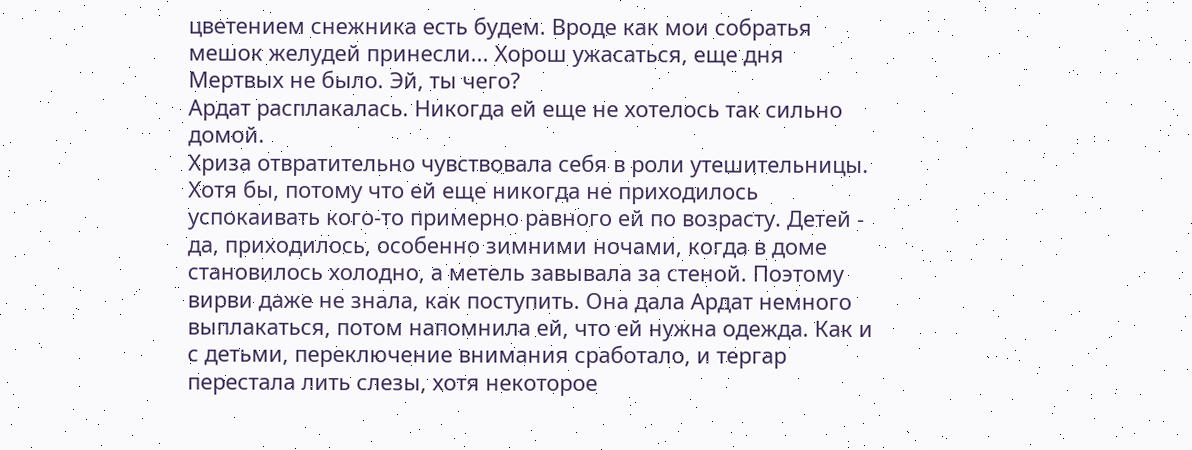цветением снежника есть будем. Вроде как мои собратья мешок желудей принесли... Хорош ужасаться, еще дня Мертвых не было. Эй, ты чего?
Ардат расплакалась. Никогда ей еще не хотелось так сильно домой.
Хриза отвратительно чувствовала себя в роли утешительницы. Хотя бы, потому что ей еще никогда не приходилось успокаивать кого-то примерно равного ей по возрасту. Детей - да, приходилось, особенно зимними ночами, когда в доме становилось холодно, а метель завывала за стеной. Поэтому вирви даже не знала, как поступить. Она дала Ардат немного выплакаться, потом напомнила ей, что ей нужна одежда. Как и с детьми, переключение внимания сработало, и тергар перестала лить слезы, хотя некоторое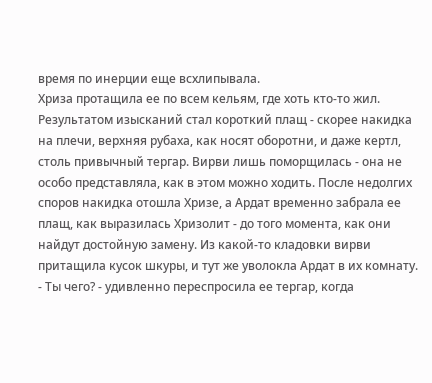время по инерции еще всхлипывала.
Хриза протащила ее по всем кельям, где хоть кто-то жил. Результатом изысканий стал короткий плащ - скорее накидка на плечи, верхняя рубаха, как носят оборотни, и даже кертл, столь привычный тергар. Вирви лишь поморщилась - она не особо представляла, как в этом можно ходить. После недолгих споров накидка отошла Хризе, а Ардат временно забрала ее плащ, как выразилась Хризолит - до того момента, как они найдут достойную замену. Из какой-то кладовки вирви притащила кусок шкуры, и тут же уволокла Ардат в их комнату.
- Ты чего? - удивленно переспросила ее тергар, когда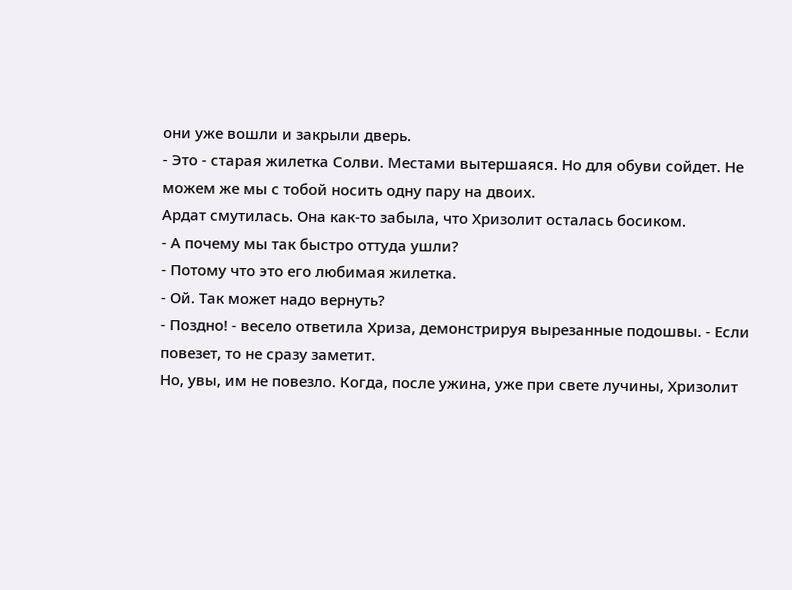они уже вошли и закрыли дверь.
- Это - старая жилетка Солви. Местами вытершаяся. Но для обуви сойдет. Не можем же мы с тобой носить одну пару на двоих.
Ардат смутилась. Она как-то забыла, что Хризолит осталась босиком.
- А почему мы так быстро оттуда ушли?
- Потому что это его любимая жилетка.
- Ой. Так может надо вернуть?
- Поздно! - весело ответила Хриза, демонстрируя вырезанные подошвы. - Если повезет, то не сразу заметит.
Но, увы, им не повезло. Когда, после ужина, уже при свете лучины, Хризолит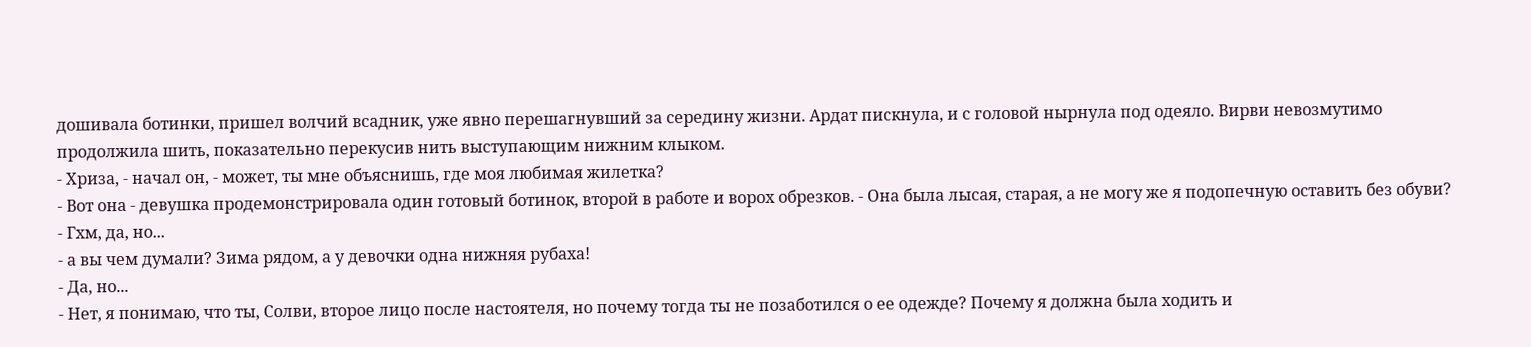дошивала ботинки, пришел волчий всадник, уже явно перешагнувший за середину жизни. Ардат пискнула, и с головой нырнула под одеяло. Вирви невозмутимо продолжила шить, показательно перекусив нить выступающим нижним клыком.
- Хриза, - начал он, - может, ты мне объяснишь, где моя любимая жилетка?
- Вот она - девушка продемонстрировала один готовый ботинок, второй в работе и ворох обрезков. - Она была лысая, старая, а не могу же я подопечную оставить без обуви?
- Гхм, да, но...
- а вы чем думали? Зима рядом, а у девочки одна нижняя рубаха!
- Да, но...
- Нет, я понимаю, что ты, Солви, второе лицо после настоятеля, но почему тогда ты не позаботился о ее одежде? Почему я должна была ходить и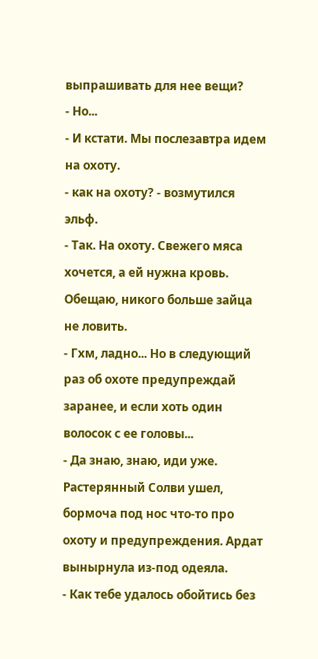выпрашивать для нее вещи?
- Но...
- И кстати. Мы послезавтра идем на охоту.
- как на охоту? - возмутился эльф.
- Так. На охоту. Свежего мяса хочется, а ей нужна кровь. Обещаю, никого больше зайца не ловить.
- Гхм, ладно... Но в следующий раз об охоте предупреждай заранее, и если хоть один волосок с ее головы...
- Да знаю, знаю, иди уже.
Растерянный Солви ушел, бормоча под нос что-то про охоту и предупреждения. Ардат вынырнула из-под одеяла.
- Как тебе удалось обойтись без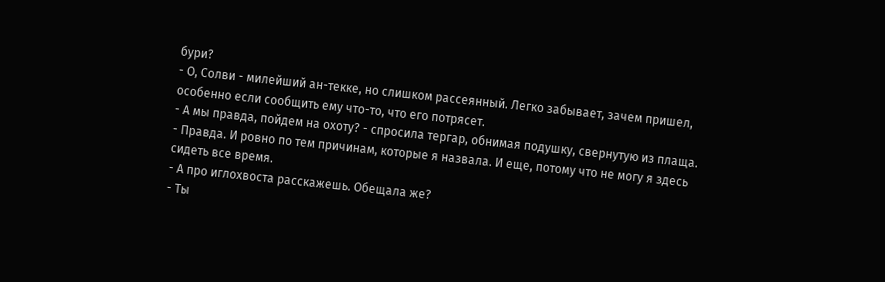бури?
- О, Солви - милейший ан-текке, но слишком рассеянный. Легко забывает, зачем пришел, особенно если сообщить ему что-то, что его потрясет.
- А мы правда, пойдем на охоту? - спросила тергар, обнимая подушку, свернутую из плаща.
- Правда. И ровно по тем причинам, которые я назвала. И еще, потому что не могу я здесь сидеть все время.
- А про иглохвоста расскажешь. Обещала же?
- Ты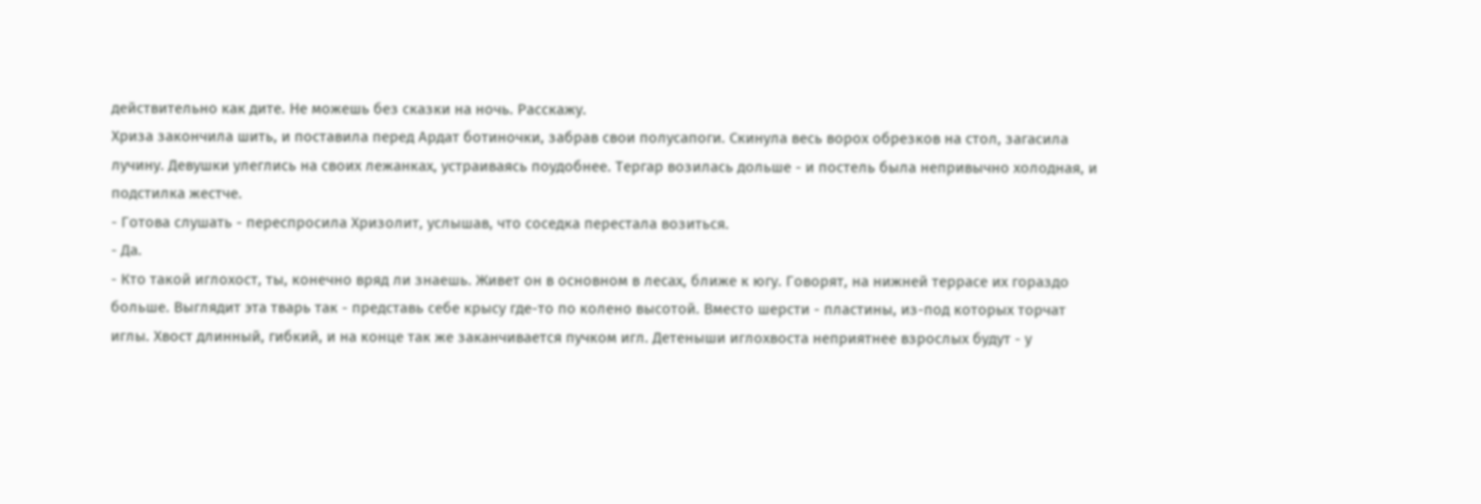действительно как дите. Не можешь без сказки на ночь. Расскажу.
Хриза закончила шить, и поставила перед Ардат ботиночки, забрав свои полусапоги. Скинула весь ворох обрезков на стол, загасила лучину. Девушки улеглись на своих лежанках, устраиваясь поудобнее. Тергар возилась дольше - и постель была непривычно холодная, и подстилка жестче.
- Готова слушать - переспросила Хризолит, услышав, что соседка перестала возиться.
- Да.
- Кто такой иглохост, ты, конечно вряд ли знаешь. Живет он в основном в лесах, ближе к югу. Говорят, на нижней террасе их гораздо больше. Выглядит эта тварь так - представь себе крысу где-то по колено высотой. Вместо шерсти - пластины, из-под которых торчат иглы. Хвост длинный, гибкий, и на конце так же заканчивается пучком игл. Детеныши иглохвоста неприятнее взрослых будут - у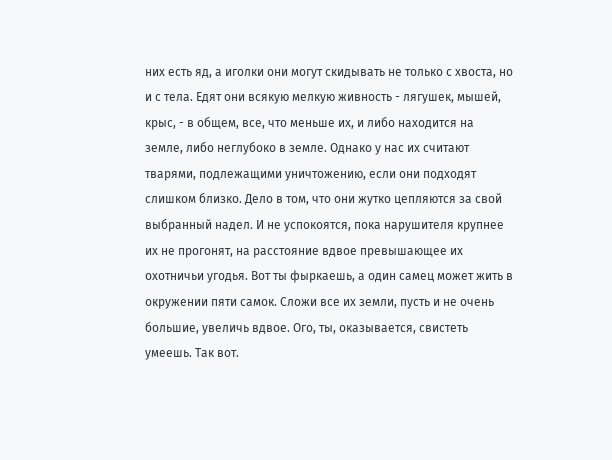них есть яд, а иголки они могут скидывать не только с хвоста, но и с тела. Едят они всякую мелкую живность - лягушек, мышей, крыс, - в общем, все, что меньше их, и либо находится на земле, либо неглубоко в земле. Однако у нас их считают тварями, подлежащими уничтожению, если они подходят слишком близко. Дело в том, что они жутко цепляются за свой выбранный надел. И не успокоятся, пока нарушителя крупнее их не прогонят, на расстояние вдвое превышающее их охотничьи угодья. Вот ты фыркаешь, а один самец может жить в окружении пяти самок. Сложи все их земли, пусть и не очень большие, увеличь вдвое. Ого, ты, оказывается, свистеть умеешь. Так вот.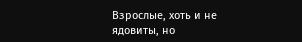Взрослые, хоть и не ядовиты, но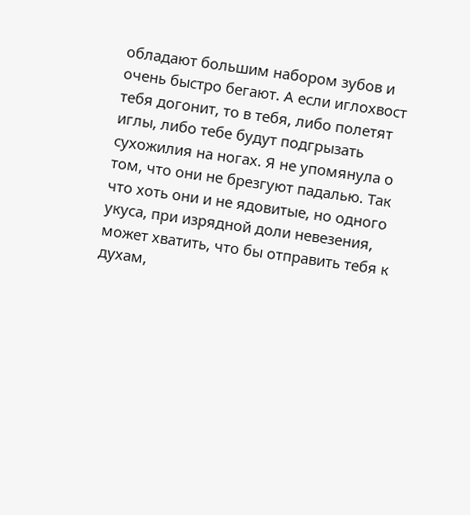обладают большим набором зубов и очень быстро бегают. А если иглохвост тебя догонит, то в тебя, либо полетят иглы, либо тебе будут подгрызать сухожилия на ногах. Я не упомянула о том, что они не брезгуют падалью. Так что хоть они и не ядовитые, но одного укуса, при изрядной доли невезения, может хватить, что бы отправить тебя к духам,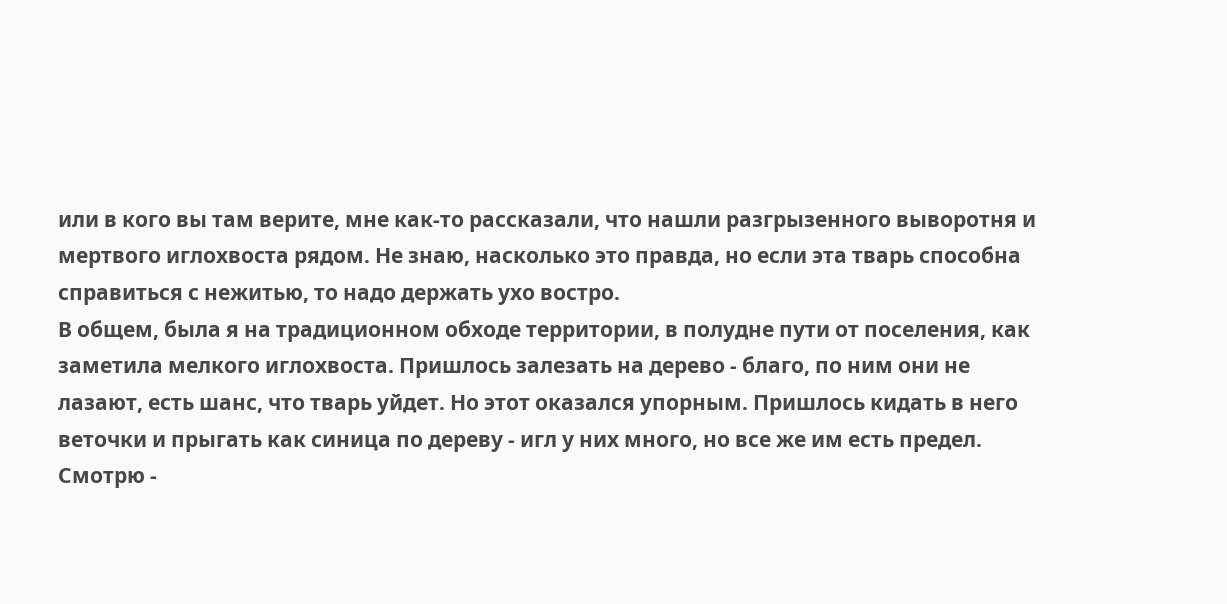или в кого вы там верите, мне как-то рассказали, что нашли разгрызенного выворотня и мертвого иглохвоста рядом. Не знаю, насколько это правда, но если эта тварь способна справиться с нежитью, то надо держать ухо востро.
В общем, была я на традиционном обходе территории, в полудне пути от поселения, как заметила мелкого иглохвоста. Пришлось залезать на дерево - благо, по ним они не лазают, есть шанс, что тварь уйдет. Но этот оказался упорным. Пришлось кидать в него веточки и прыгать как синица по дереву - игл у них много, но все же им есть предел. Смотрю -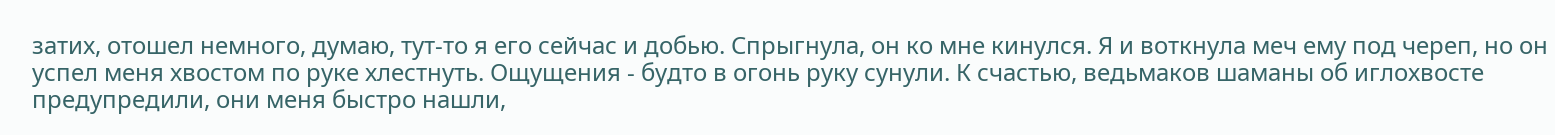затих, отошел немного, думаю, тут-то я его сейчас и добью. Спрыгнула, он ко мне кинулся. Я и воткнула меч ему под череп, но он успел меня хвостом по руке хлестнуть. Ощущения - будто в огонь руку сунули. К счастью, ведьмаков шаманы об иглохвосте предупредили, они меня быстро нашли,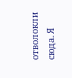отволокли сюда. Я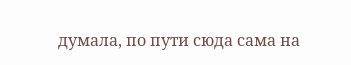думала, по пути сюда сама на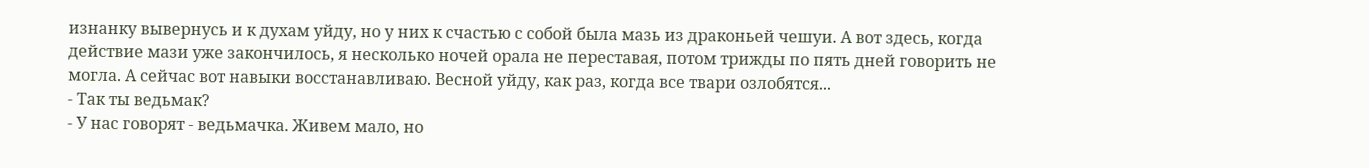изнанку вывернусь и к духам уйду, но у них к счастью с собой была мазь из драконьей чешуи. А вот здесь, когда действие мази уже закончилось, я несколько ночей орала не переставая, потом трижды по пять дней говорить не могла. А сейчас вот навыки восстанавливаю. Весной уйду, как раз, когда все твари озлобятся...
- Так ты ведьмак?
- У нас говорят - ведьмачка. Живем мало, но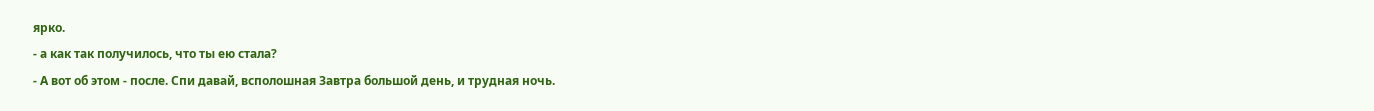ярко.
- а как так получилось, что ты ею стала?
- А вот об этом - после. Спи давай, всполошная Завтра большой день, и трудная ночь.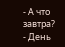- А что завтра?
- День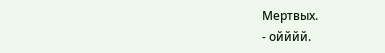Мертвых.
- ойййй.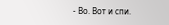- Во. Вот и спи.